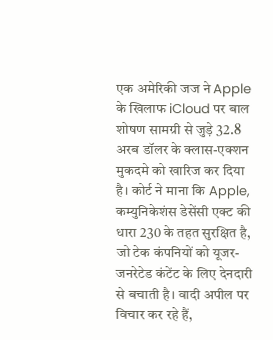एक अमेरिकी जज ने Apple के खिलाफ iCloud पर बाल शोषण सामग्री से जुड़े 32.8 अरब डॉलर के क्लास-एक्शन मुकदमे को खारिज कर दिया है। कोर्ट ने माना कि Apple, कम्युनिकेशंस डेसेंसी एक्ट की धारा 230 के तहत सुरक्षित है, जो टेक कंपनियों को यूजर-जनरेटेड कंटेंट के लिए देनदारी से बचाती है। वादी अपील पर विचार कर रहे हैं,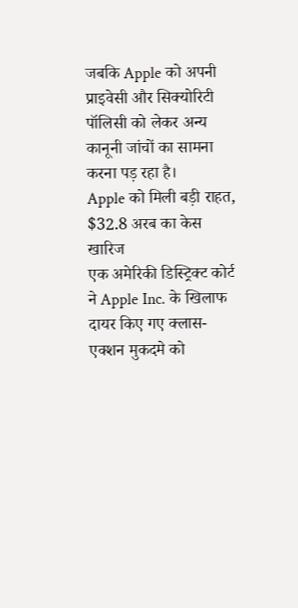जबकि Apple को अपनी प्राइवेसी और सिक्योरिटी पॉलिसी को लेकर अन्य कानूनी जांचों का सामना करना पड़ रहा है।
Apple को मिली बड़ी राहत, $32.8 अरब का केस खारिज
एक अमेरिकी डिस्ट्रिक्ट कोर्ट ने Apple Inc. के खिलाफ दायर किए गए क्लास-एक्शन मुकदमे को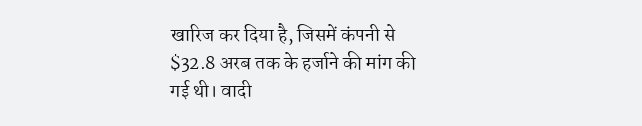खारिज कर दिया है, जिसमें कंपनी से $32.8 अरब तक के हर्जाने की मांग की गई थी। वादी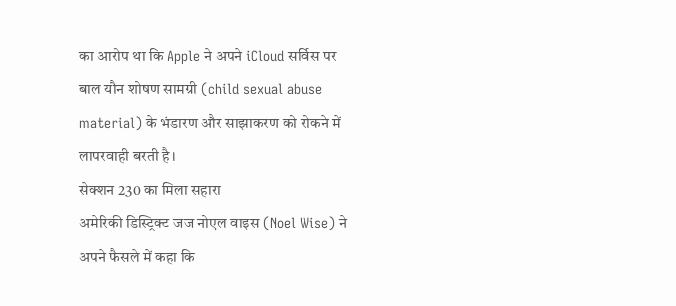का आरोप था कि Apple ने अपने iCloud सर्विस पर बाल यौन शोषण सामग्री (child sexual abuse material) के भंडारण और साझाकरण को रोकने में लापरवाही बरती है।
सेक्शन 230 का मिला सहारा
अमेरिकी डिस्ट्रिक्ट जज नोएल वाइस (Noel Wise) ने अपने फैसले में कहा कि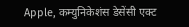Apple, कम्युनिकेशंस डेसेंसी एक्ट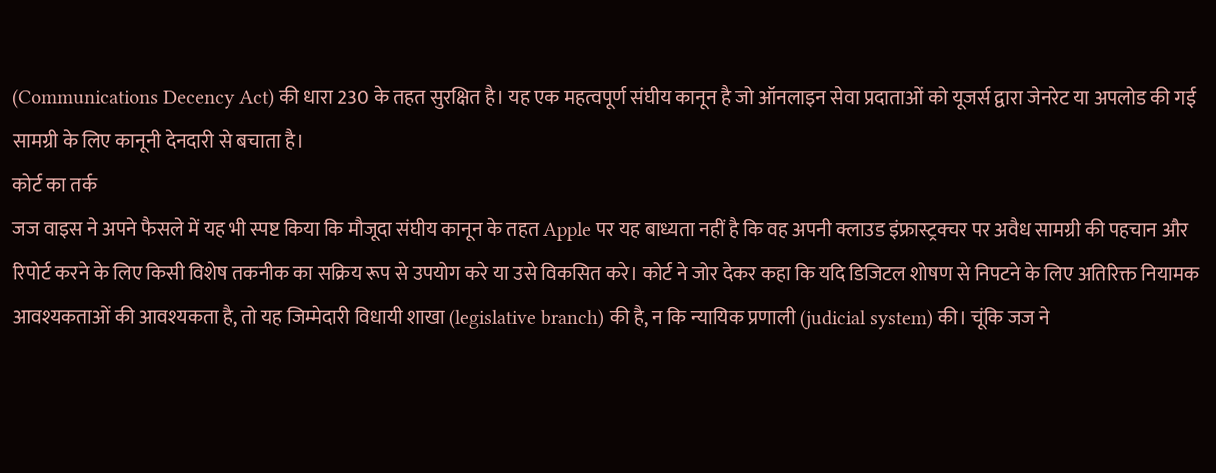(Communications Decency Act) की धारा 230 के तहत सुरक्षित है। यह एक महत्वपूर्ण संघीय कानून है जो ऑनलाइन सेवा प्रदाताओं को यूजर्स द्वारा जेनरेट या अपलोड की गई सामग्री के लिए कानूनी देनदारी से बचाता है।
कोर्ट का तर्क
जज वाइस ने अपने फैसले में यह भी स्पष्ट किया कि मौजूदा संघीय कानून के तहत Apple पर यह बाध्यता नहीं है कि वह अपनी क्लाउड इंफ्रास्ट्रक्चर पर अवैध सामग्री की पहचान और रिपोर्ट करने के लिए किसी विशेष तकनीक का सक्रिय रूप से उपयोग करे या उसे विकसित करे। कोर्ट ने जोर देकर कहा कि यदि डिजिटल शोषण से निपटने के लिए अतिरिक्त नियामक आवश्यकताओं की आवश्यकता है, तो यह जिम्मेदारी विधायी शाखा (legislative branch) की है, न कि न्यायिक प्रणाली (judicial system) की। चूंकि जज ने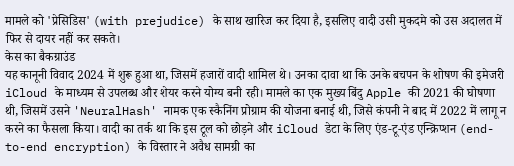मामले को 'प्रेसिडिस' (with prejudice) के साथ खारिज कर दिया है, इसलिए वादी उसी मुकदमे को उस अदालत में फिर से दायर नहीं कर सकते।
केस का बैकग्राउंड
यह कानूनी विवाद 2024 में शुरू हुआ था, जिसमें हजारों वादी शामिल थे। उनका दावा था कि उनके बचपन के शोषण की इमेजरी iCloud के माध्यम से उपलब्ध और शेयर करने योग्य बनी रही। मामले का एक मुख्य बिंदु Apple की 2021 की घोषणा थी, जिसमें उसने 'NeuralHash' नामक एक स्कैनिंग प्रोग्राम की योजना बनाई थी, जिसे कंपनी ने बाद में 2022 में लागू न करने का फैसला किया। वादी का तर्क था कि इस टूल को छोड़ने और iCloud डेटा के लिए एंड-टू-एंड एन्क्रिप्शन (end-to-end encryption) के विस्तार ने अवैध सामग्री का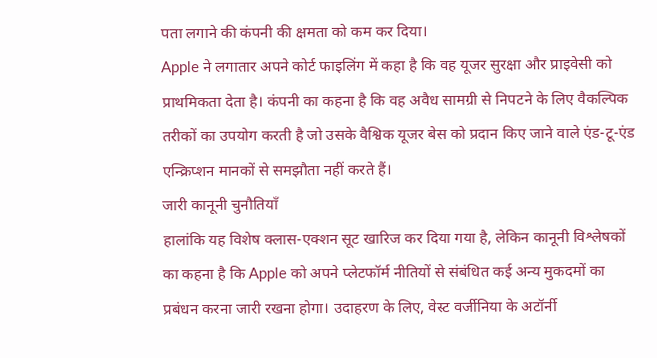पता लगाने की कंपनी की क्षमता को कम कर दिया।
Apple ने लगातार अपने कोर्ट फाइलिंग में कहा है कि वह यूजर सुरक्षा और प्राइवेसी को प्राथमिकता देता है। कंपनी का कहना है कि वह अवैध सामग्री से निपटने के लिए वैकल्पिक तरीकों का उपयोग करती है जो उसके वैश्विक यूजर बेस को प्रदान किए जाने वाले एंड-टू-एंड एन्क्रिप्शन मानकों से समझौता नहीं करते हैं।
जारी कानूनी चुनौतियाँ
हालांकि यह विशेष क्लास-एक्शन सूट खारिज कर दिया गया है, लेकिन कानूनी विश्लेषकों का कहना है कि Apple को अपने प्लेटफॉर्म नीतियों से संबंधित कई अन्य मुकदमों का प्रबंधन करना जारी रखना होगा। उदाहरण के लिए, वेस्ट वर्जीनिया के अटॉर्नी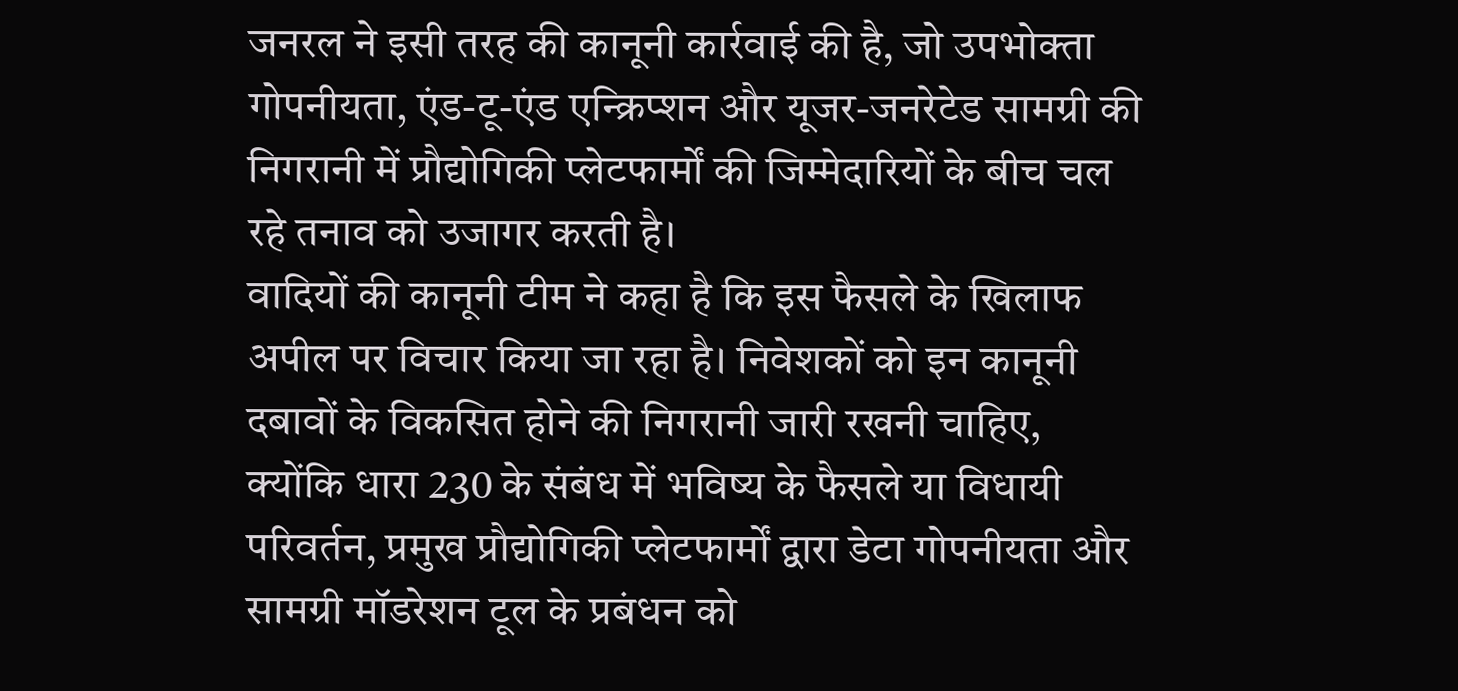जनरल ने इसी तरह की कानूनी कार्रवाई की है, जो उपभोक्ता गोपनीयता, एंड-टू-एंड एन्क्रिप्शन और यूजर-जनरेटेड सामग्री की निगरानी में प्रौद्योगिकी प्लेटफार्मों की जिम्मेदारियों के बीच चल रहे तनाव को उजागर करती है।
वादियों की कानूनी टीम ने कहा है कि इस फैसले के खिलाफ अपील पर विचार किया जा रहा है। निवेशकों को इन कानूनी दबावों के विकसित होने की निगरानी जारी रखनी चाहिए, क्योंकि धारा 230 के संबंध में भविष्य के फैसले या विधायी परिवर्तन, प्रमुख प्रौद्योगिकी प्लेटफार्मों द्वारा डेटा गोपनीयता और सामग्री मॉडरेशन टूल के प्रबंधन को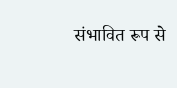संभावित रूप से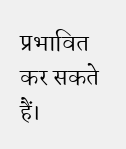प्रभावित कर सकते हैं।